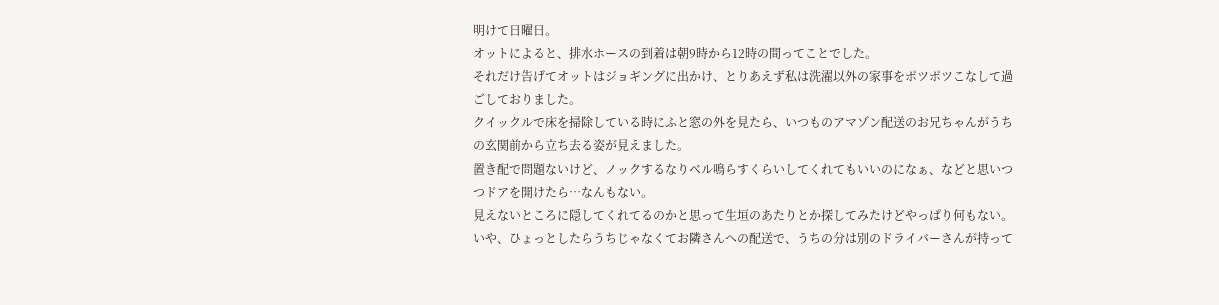明けて日曜日。
オットによると、排水ホースの到着は朝9時から12時の間ってことでした。
それだけ告げてオットはジョギングに出かけ、とりあえず私は洗濯以外の家事をポツポツこなして過ごしておりました。
クイックルで床を掃除している時にふと窓の外を見たら、いつものアマゾン配送のお兄ちゃんがうちの玄関前から立ち去る姿が見えました。
置き配で問題ないけど、ノックするなりベル鳴らすくらいしてくれてもいいのになぁ、などと思いつつドアを開けたら…なんもない。
見えないところに隠してくれてるのかと思って生垣のあたりとか探してみたけどやっぱり何もない。
いや、ひょっとしたらうちじゃなくてお隣さんへの配送で、うちの分は別のドライバーさんが持って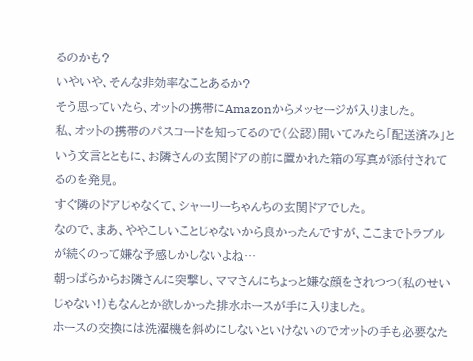るのかも?
いやいや、そんな非効率なことあるか?
そう思っていたら、オットの携帯にAmazonからメッセージが入りました。
私、オットの携帯のパスコードを知ってるので(公認)開いてみたら「配送済み」という文言とともに、お隣さんの玄関ドアの前に置かれた箱の写真が添付されてるのを発見。
すぐ隣のドアじゃなくて、シャーリーちゃんちの玄関ドアでした。
なので、まあ、ややこしいことじゃないから良かったんですが、ここまでトラブルが続くのって嫌な予感しかしないよね…
朝っぱらからお隣さんに突撃し、ママさんにちょっと嫌な顔をされつつ(私のせいじゃない!)もなんとか欲しかった排水ホースが手に入りました。
ホースの交換には洗濯機を斜めにしないといけないのでオットの手も必要なた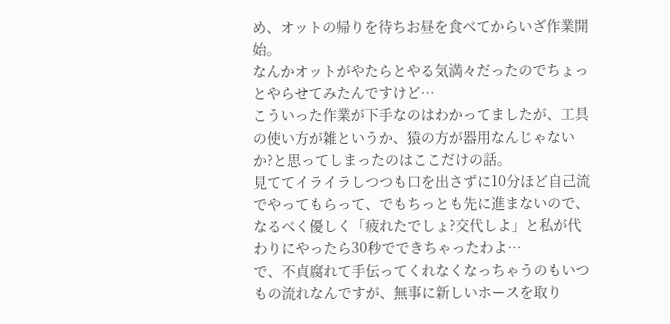め、オットの帰りを待ちお昼を食べてからいざ作業開始。
なんかオットがやたらとやる気満々だったのでちょっとやらせてみたんですけど…
こういった作業が下手なのはわかってましたが、工具の使い方が雑というか、猿の方が器用なんじゃないか?と思ってしまったのはここだけの話。
見ててイライラしつつも口を出さずに10分ほど自己流でやってもらって、でもちっとも先に進まないので、なるべく優しく「疲れたでしょ?交代しよ」と私が代わりにやったら30秒でできちゃったわよ…
で、不貞腐れて手伝ってくれなくなっちゃうのもいつもの流れなんですが、無事に新しいホースを取り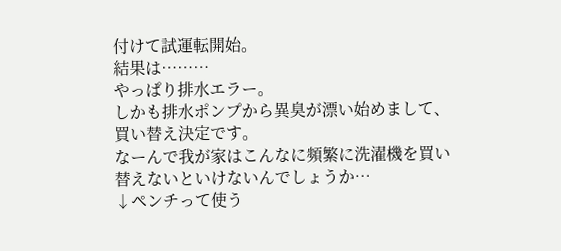付けて試運転開始。
結果は………
やっぱり排水エラー。
しかも排水ポンプから異臭が漂い始めまして、買い替え決定です。
なーんで我が家はこんなに頻繁に洗濯機を買い替えないといけないんでしょうか…
↓ペンチって使う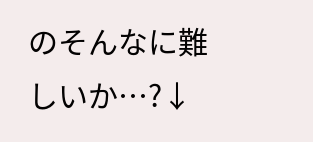のそんなに難しいか…?↓